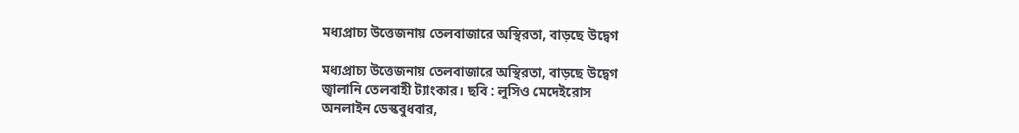মধ্যপ্রাচ্য উত্তেজনায় তেলবাজারে অস্থিরতা, বাড়ছে উদ্বেগ

মধ্যপ্রাচ্য উত্তেজনায় তেলবাজারে অস্থিরতা, বাড়ছে উদ্বেগ
জ্বালানি তেলবাহী ট্যাংকার। ছবি : লুসিও মেদেইরোস
অনলাইন ডেস্কবুধবার,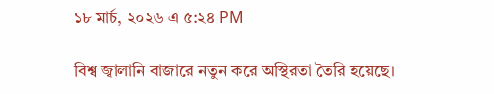১৮ মার্চ, ২০২৬ এ ৫:২৪ PM

বিশ্ব জ্বালানি বাজারে নতুন করে অস্থিরতা তৈরি হয়েছে।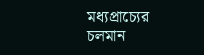মধ্যপ্রাচ্যের চলমান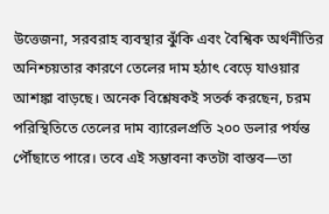উত্তেজনা, সরবরাহ ব্যবস্থার ঝুঁকি এবং বৈশ্বিক অর্থনীতির অনিশ্চয়তার কারণে তেলের দাম হঠাৎ বেড়ে যাওয়ার আশঙ্কা বাড়ছে। অনেক বিশ্লেষকই সতর্ক করছেন, চরম পরিস্থিতিতে তেলের দাম ব্যারেলপ্রতি ২০০ ডলার পর্যন্ত পৌঁছাতে পারে। তবে এই সম্ভাবনা কতটা বাস্তব—তা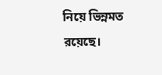নিয়ে ভিন্নমত রয়েছে।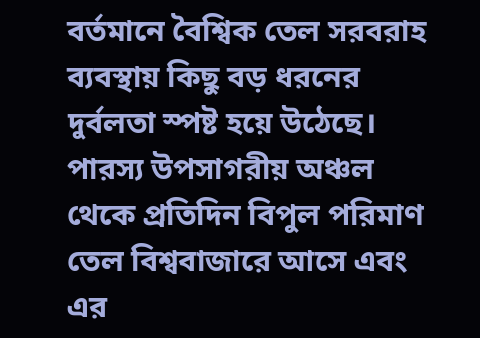বর্তমানে বৈশ্বিক তেল সরবরাহ ব্যবস্থায় কিছু বড় ধরনের দুর্বলতা স্পষ্ট হয়ে উঠেছে। পারস্য উপসাগরীয় অঞ্চল থেকে প্রতিদিন বিপুল পরিমাণ তেল বিশ্ববাজারে আসে এবং এর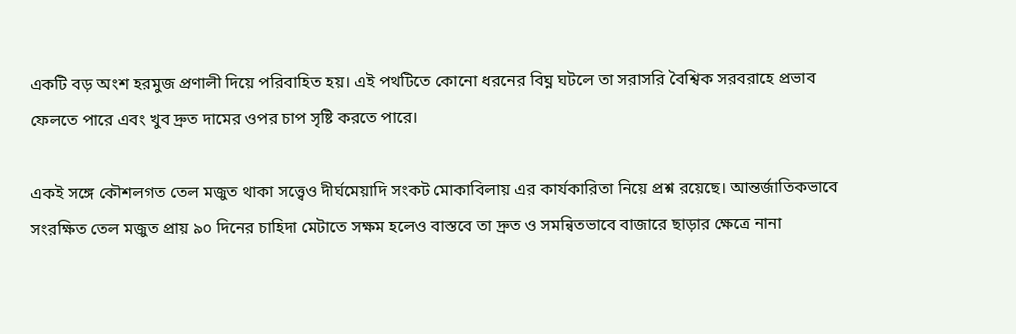একটি বড় অংশ হরমুজ প্রণালী দিয়ে পরিবাহিত হয়। এই পথটিতে কোনো ধরনের বিঘ্ন ঘটলে তা সরাসরি বৈশ্বিক সরবরাহে প্রভাব ফেলতে পারে এবং খুব দ্রুত দামের ওপর চাপ সৃষ্টি করতে পারে।

একই সঙ্গে কৌশলগত তেল মজুত থাকা সত্ত্বেও দীর্ঘমেয়াদি সংকট মোকাবিলায় এর কার্যকারিতা নিয়ে প্রশ্ন রয়েছে। আন্তর্জাতিকভাবে সংরক্ষিত তেল মজুত প্রায় ৯০ দিনের চাহিদা মেটাতে সক্ষম হলেও বাস্তবে তা দ্রুত ও সমন্বিতভাবে বাজারে ছাড়ার ক্ষেত্রে নানা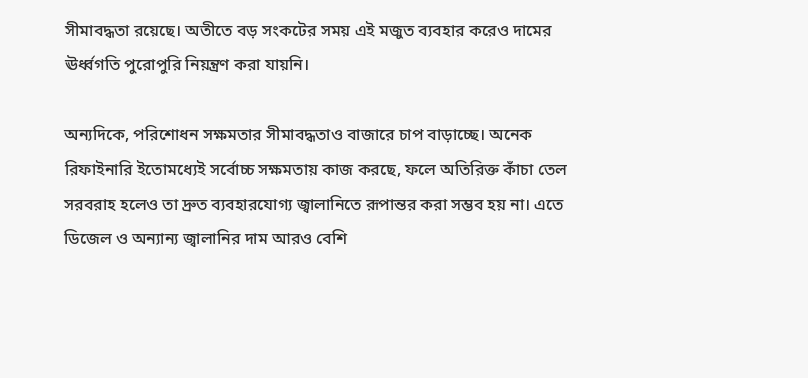সীমাবদ্ধতা রয়েছে। অতীতে বড় সংকটের সময় এই মজুত ব্যবহার করেও দামের ঊর্ধ্বগতি পুরোপুরি নিয়ন্ত্রণ করা যায়নি।

অন্যদিকে, পরিশোধন সক্ষমতার সীমাবদ্ধতাও বাজারে চাপ বাড়াচ্ছে। অনেক রিফাইনারি ইতোমধ্যেই সর্বোচ্চ সক্ষমতায় কাজ করছে, ফলে অতিরিক্ত কাঁচা তেল সরবরাহ হলেও তা দ্রুত ব্যবহারযোগ্য জ্বালানিতে রূপান্তর করা সম্ভব হয় না। এতে ডিজেল ও অন্যান্য জ্বালানির দাম আরও বেশি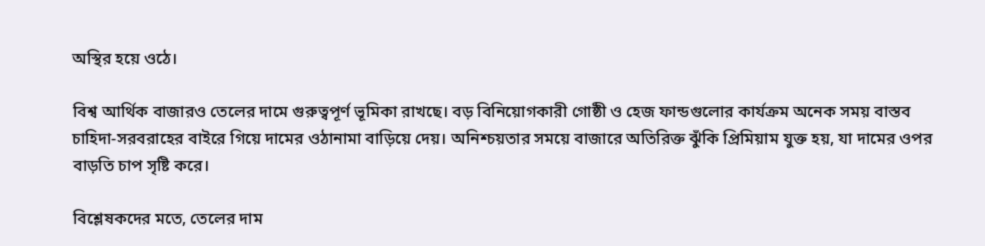অস্থির হয়ে ওঠে।

বিশ্ব আর্থিক বাজারও তেলের দামে গুরুত্বপূর্ণ ভূমিকা রাখছে। বড় বিনিয়োগকারী গোষ্ঠী ও হেজ ফান্ডগুলোর কার্যক্রম অনেক সময় বাস্তব চাহিদা-সরবরাহের বাইরে গিয়ে দামের ওঠানামা বাড়িয়ে দেয়। অনিশ্চয়তার সময়ে বাজারে অতিরিক্ত ঝুঁকি প্রিমিয়াম যুক্ত হয়, যা দামের ওপর বাড়তি চাপ সৃষ্টি করে।

বিশ্লেষকদের মতে, তেলের দাম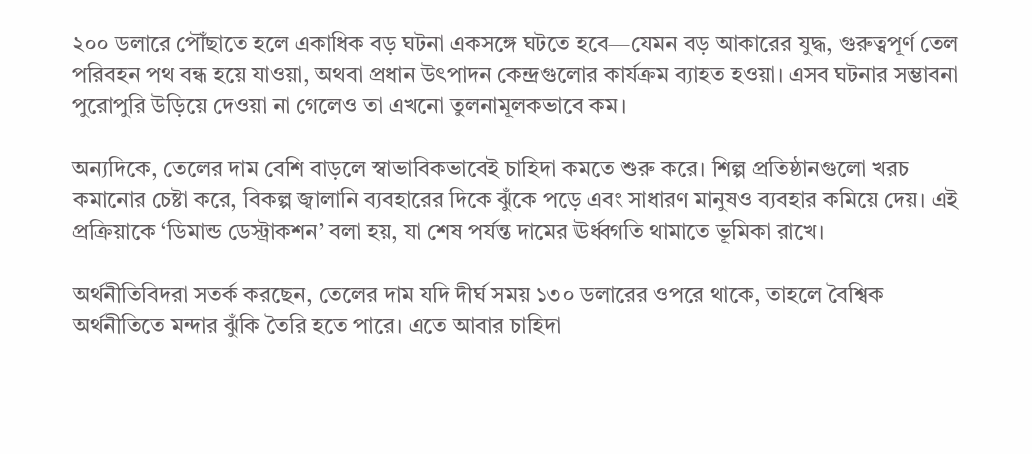২০০ ডলারে পৌঁছাতে হলে একাধিক বড় ঘটনা একসঙ্গে ঘটতে হবে—যেমন বড় আকারের যুদ্ধ, গুরুত্বপূর্ণ তেল পরিবহন পথ বন্ধ হয়ে যাওয়া, অথবা প্রধান উৎপাদন কেন্দ্রগুলোর কার্যক্রম ব্যাহত হওয়া। এসব ঘটনার সম্ভাবনা পুরোপুরি উড়িয়ে দেওয়া না গেলেও তা এখনো তুলনামূলকভাবে কম।

অন্যদিকে, তেলের দাম বেশি বাড়লে স্বাভাবিকভাবেই চাহিদা কমতে শুরু করে। শিল্প প্রতিষ্ঠানগুলো খরচ কমানোর চেষ্টা করে, বিকল্প জ্বালানি ব্যবহারের দিকে ঝুঁকে পড়ে এবং সাধারণ মানুষও ব্যবহার কমিয়ে দেয়। এই প্রক্রিয়াকে ‘ডিমান্ড ডেস্ট্রাকশন’ বলা হয়, যা শেষ পর্যন্ত দামের ঊর্ধ্বগতি থামাতে ভূমিকা রাখে।

অর্থনীতিবিদরা সতর্ক করছেন, তেলের দাম যদি দীর্ঘ সময় ১৩০ ডলারের ওপরে থাকে, তাহলে বৈশ্বিক অর্থনীতিতে মন্দার ঝুঁকি তৈরি হতে পারে। এতে আবার চাহিদা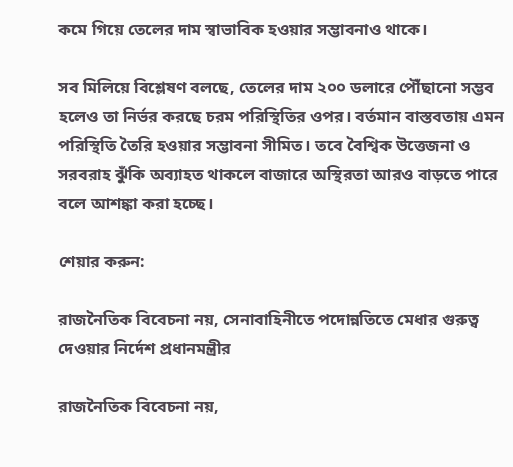কমে গিয়ে তেলের দাম স্বাভাবিক হওয়ার সম্ভাবনাও থাকে।

সব মিলিয়ে বিশ্লেষণ বলছে, তেলের দাম ২০০ ডলারে পৌঁছানো সম্ভব হলেও তা নির্ভর করছে চরম পরিস্থিতির ওপর। বর্তমান বাস্তবতায় এমন পরিস্থিতি তৈরি হওয়ার সম্ভাবনা সীমিত। তবে বৈশ্বিক উত্তেজনা ও সরবরাহ ঝুঁকি অব্যাহত থাকলে বাজারে অস্থিরতা আরও বাড়তে পারে বলে আশঙ্কা করা হচ্ছে।

শেয়ার করুন:

রাজনৈতিক বিবেচনা নয়, সেনাবাহিনীতে পদোন্নতিতে মেধার গুরুত্ব দেওয়ার নির্দেশ প্রধানমন্ত্রীর

রাজনৈতিক বিবেচনা নয়,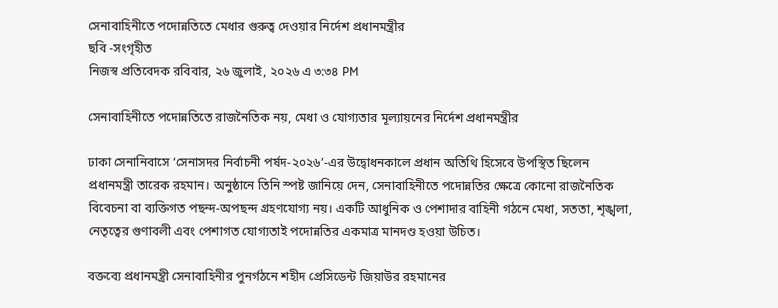সেনাবাহিনীতে পদোন্নতিতে মেধার গুরুত্ব দেওয়ার নির্দেশ প্রধানমন্ত্রীর
ছবি ‌‌-সংগৃহীত
নিজস্ব প্রতিবেদক রবিবার, ২৬ জুলাই, ২০২৬ এ ৩:৩৪ PM

সেনাবাহিনীতে পদোন্নতিতে রাজনৈতিক নয়, মেধা ও যোগ্যতার মূল্যায়নের নির্দেশ প্রধানমন্ত্রীর

ঢাকা সেনানিবাসে ‘সেনাসদর নির্বাচনী পর্ষদ-২০২৬’-এর উদ্বোধনকালে প্রধান অতিথি হিসেবে উপস্থিত ছিলেন প্রধানমন্ত্রী তারেক রহমান। অনুষ্ঠানে তিনি স্পষ্ট জানিয়ে দেন, সেনাবাহিনীতে পদোন্নতির ক্ষেত্রে কোনো রাজনৈতিক বিবেচনা বা ব্যক্তিগত পছন্দ-অপছন্দ গ্রহণযোগ্য নয়। একটি আধুনিক ও পেশাদার বাহিনী গঠনে মেধা, সততা, শৃঙ্খলা, নেতৃত্বের গুণাবলী এবং পেশাগত যোগ্যতাই পদোন্নতির একমাত্র মানদণ্ড হওয়া উচিত।

বক্তব্যে প্রধানমন্ত্রী সেনাবাহিনীর পুনর্গঠনে শহীদ প্রেসিডেন্ট জিয়াউর রহমানের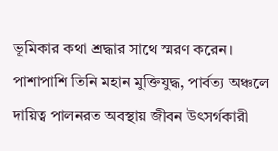ভূমিকার কথা শ্রদ্ধার সাথে স্মরণ করেন। পাশাপাশি তিনি মহান মুক্তিযুদ্ধ, পার্বত্য অঞ্চলে দায়িত্ব পালনরত অবস্থায় জীবন উৎসর্গকারী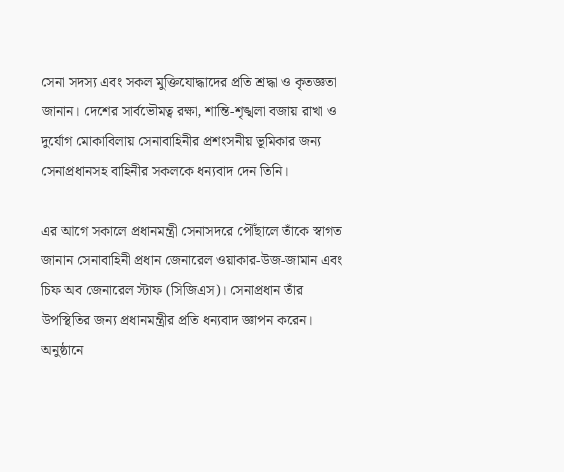সেনা সদস্য এবং সকল মুক্তিযোদ্ধাদের প্রতি শ্রদ্ধা ও কৃতজ্ঞতা জানান। দেশের সার্বভৌমত্ব রক্ষা, শান্তি-শৃঙ্খলা বজায় রাখা ও দুর্যোগ মোকাবিলায় সেনাবাহিনীর প্রশংসনীয় ভূমিকার জন্য সেনাপ্রধানসহ বাহিনীর সকলকে ধন্যবাদ দেন তিনি।

এর আগে সকালে প্রধানমন্ত্রী সেনাসদরে পৌঁছালে তাঁকে স্বাগত জানান সেনাবাহিনী প্রধান জেনারেল ওয়াকার-উজ-জামান এবং চিফ অব জেনারেল স্টাফ (সিজিএস)। সেনাপ্রধান তাঁর উপস্থিতির জন্য প্রধানমন্ত্রীর প্রতি ধন্যবাদ জ্ঞাপন করেন। অনুষ্ঠানে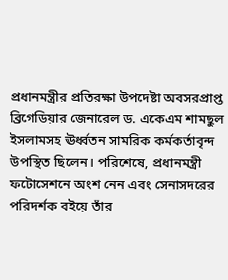প্রধানমন্ত্রীর প্রতিরক্ষা উপদেষ্টা অবসরপ্রাপ্ত ব্রিগেডিয়ার জেনারেল ড. একেএম শামছুল ইসলামসহ ঊর্ধ্বতন সামরিক কর্মকর্তাবৃন্দ উপস্থিত ছিলেন। পরিশেষে, প্রধানমন্ত্রী ফটোসেশনে অংশ নেন এবং সেনাসদরের পরিদর্শক বইয়ে তাঁর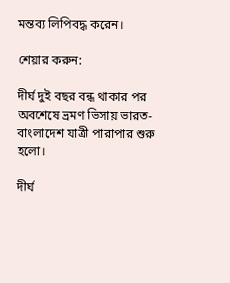মন্তব্য লিপিবদ্ধ করেন।

শেয়ার করুন:

দীর্ঘ দুই বছর বন্ধ থাকার পর অবশেষে ভ্রমণ ভিসায় ভারত-বাংলাদেশ যাত্রী পারাপার শুরু হলো।

দীর্ঘ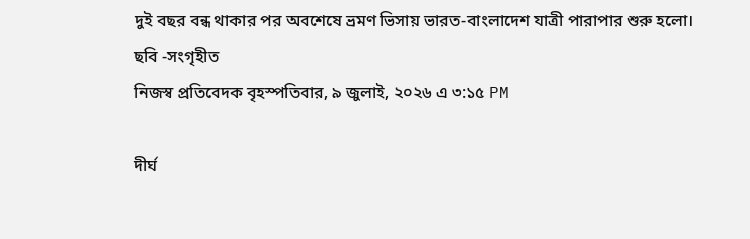দুই বছর বন্ধ থাকার পর অবশেষে ভ্রমণ ভিসায় ভারত-বাংলাদেশ যাত্রী পারাপার শুরু হলো।
ছবি ‌‌-সংগৃহীত
নিজস্ব প্রতিবেদক বৃহস্পতিবার, ৯ জুলাই, ২০২৬ এ ৩:১৫ PM

দীর্ঘ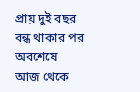প্রায় দুই বছর বন্ধ থাকার পর অবশেষে আজ থেকে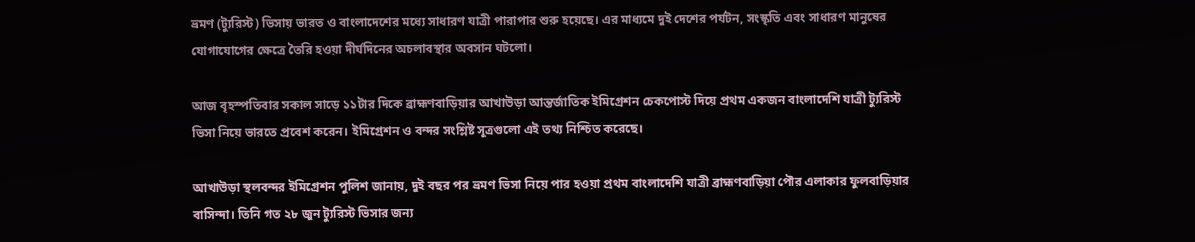ভ্রমণ (ট্যুরিস্ট) ভিসায় ভারত ও বাংলাদেশের মধ্যে সাধারণ যাত্রী পারাপার শুরু হয়েছে। এর মাধ্যমে দুই দেশের পর্যটন, সংস্কৃতি এবং সাধারণ মানুষের যোগাযোগের ক্ষেত্রে তৈরি হওয়া দীর্ঘদিনের অচলাবস্থার অবসান ঘটলো।

আজ বৃহস্পতিবার সকাল সাড়ে ১১টার দিকে ব্রাহ্মণবাড়িয়ার আখাউড়া আন্তর্জাতিক ইমিগ্রেশন চেকপোস্ট দিয়ে প্রথম একজন বাংলাদেশি যাত্রী ট্যুরিস্ট ভিসা নিয়ে ভারতে প্রবেশ করেন। ইমিগ্রেশন ও বন্দর সংশ্লিষ্ট সূত্রগুলো এই তথ্য নিশ্চিত করেছে।

আখাউড়া স্থলবন্দর ইমিগ্রেশন পুলিশ জানায়, দুই বছর পর ভ্রমণ ভিসা নিয়ে পার হওয়া প্রথম বাংলাদেশি যাত্রী ব্রাহ্মণবাড়িয়া পৌর এলাকার ফুলবাড়িয়ার বাসিন্দা। তিনি গত ২৮ জুন ট্যুরিস্ট ভিসার জন্য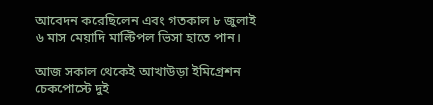আবেদন করেছিলেন এবং গতকাল ৮ জুলাই ৬ মাস মেয়াদি মাল্টিপল ভিসা হাতে পান।

আজ সকাল থেকেই আখাউড়া ইমিগ্রেশন চেকপোস্টে দুই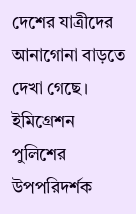দেশের যাত্রীদের আনাগোনা বাড়তে দেখা গেছে। ইমিগ্রেশন পুলিশের উপপরিদর্শক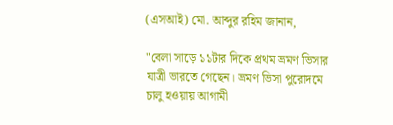(এসআই) মো. আব্দুর রহিম জানান,

"বেলা সাড়ে ১১টার দিকে প্রথম ভ্রমণ ভিসার যাত্রী ভারতে গেছেন। ভ্রমণ ভিসা পুরোদমে চালু হওয়ায় আগামী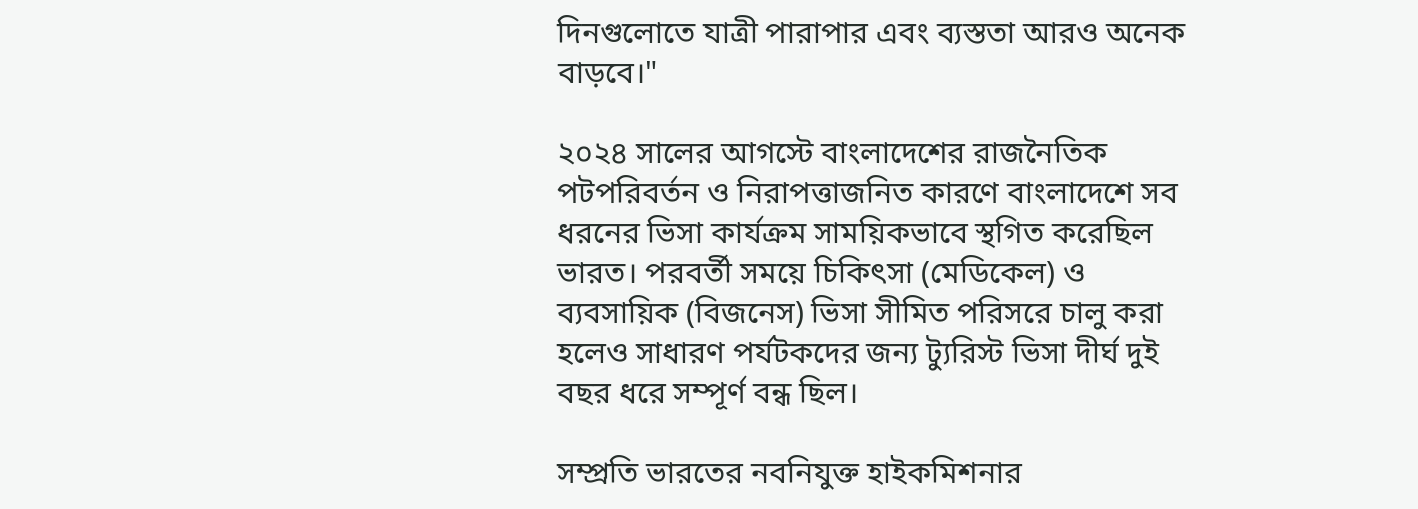দিনগুলোতে যাত্রী পারাপার এবং ব্যস্ততা আরও অনেক বাড়বে।"

২০২৪ সালের আগস্টে বাংলাদেশের রাজনৈতিক পটপরিবর্তন ও নিরাপত্তাজনিত কারণে বাংলাদেশে সব ধরনের ভিসা কার্যক্রম সাময়িকভাবে স্থগিত করেছিল ভারত। পরবর্তী সময়ে চিকিৎসা (মেডিকেল) ও ব্যবসায়িক (বিজনেস) ভিসা সীমিত পরিসরে চালু করা হলেও সাধারণ পর্যটকদের জন্য ট্যুরিস্ট ভিসা দীর্ঘ দুই বছর ধরে সম্পূর্ণ বন্ধ ছিল।

সম্প্রতি ভারতের নবনিযুক্ত হাইকমিশনার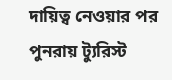দায়িত্ব নেওয়ার পর পুনরায় ট্যুরিস্ট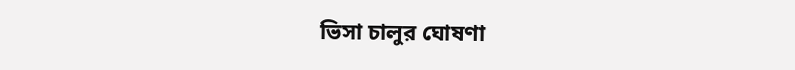ভিসা চালুর ঘোষণা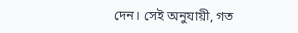দেন। সেই অনুযায়ী, গত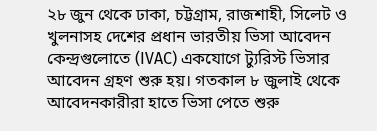২৮ জুন থেকে ঢাকা, চট্টগ্রাম, রাজশাহী, সিলেট ও খুলনাসহ দেশের প্রধান ভারতীয় ভিসা আবেদন কেন্দ্রগুলোতে (IVAC) একযোগে ট্যুরিস্ট ভিসার আবেদন গ্রহণ শুরু হয়। গতকাল ৮ জুলাই থেকে আবেদনকারীরা হাতে ভিসা পেতে শুরু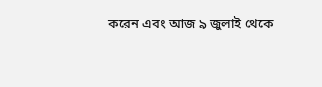করেন এবং আজ ৯ জুলাই থেকে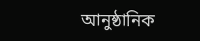আনুষ্ঠানিক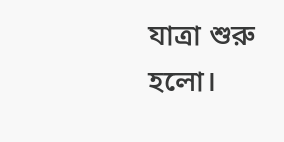যাত্রা শুরু হলো।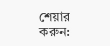শেয়ার করুন: